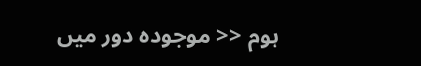ہوم << موجودہ دور میں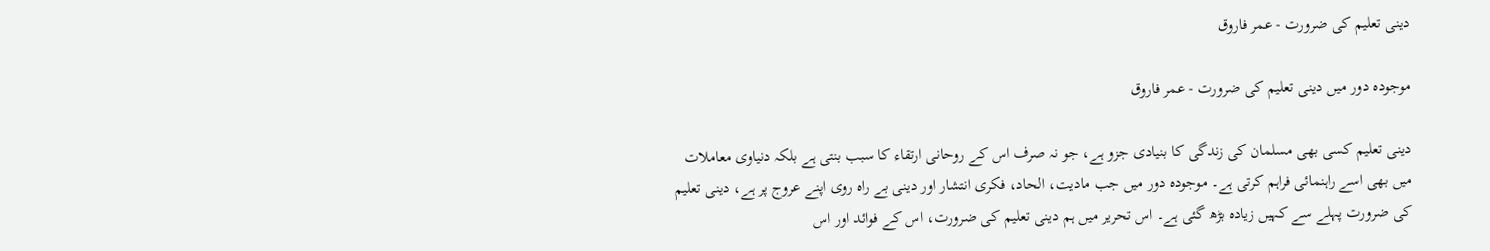دینی تعلیم کی ضرورت - عمر فاروق

موجودہ دور میں دینی تعلیم کی ضرورت - عمر فاروق

دینی تعلیم کسی بھی مسلمان کی زندگی کا بنیادی جزو ہے، جو نہ صرف اس کے روحانی ارتقاء کا سبب بنتی ہے بلکہ دنیاوی معاملات میں بھی اسے راہنمائی فراہم کرتی ہے۔ موجودہ دور میں جب مادیت، الحاد، فکری انتشار اور دینی بے راہ روی اپنے عروج پر ہے، دینی تعلیم کی ضرورت پہلے سے کہیں زیادہ بڑھ گئی ہے۔ اس تحریر میں ہم دینی تعلیم کی ضرورت، اس کے فوائد اور اس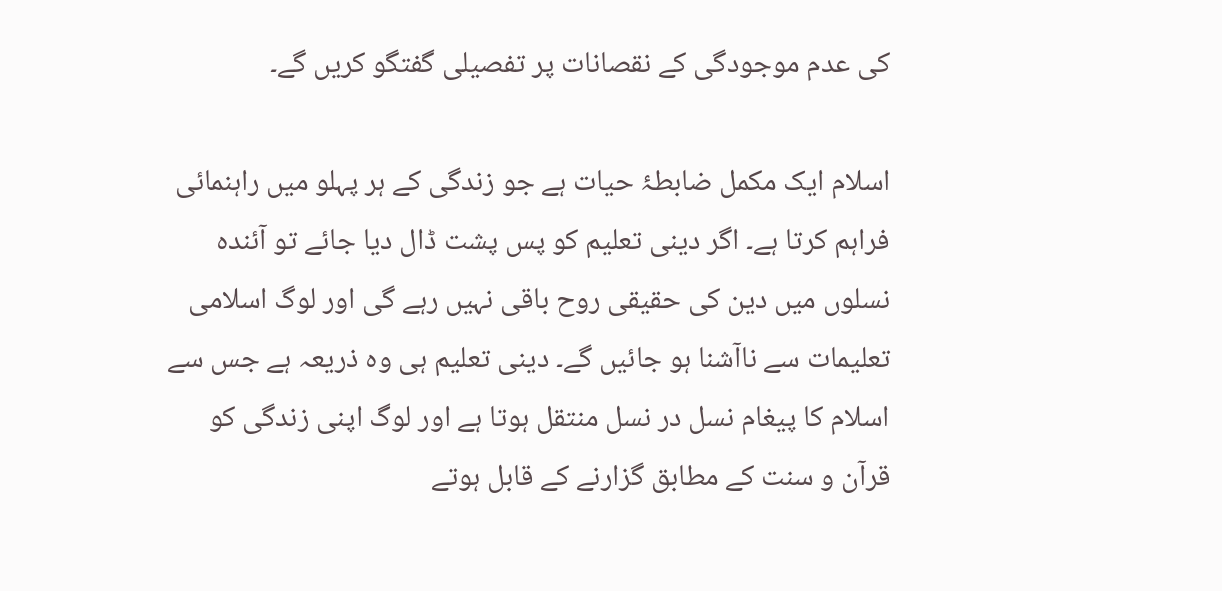کی عدم موجودگی کے نقصانات پر تفصیلی گفتگو کریں گے۔

اسلام ایک مکمل ضابطۂ حیات ہے جو زندگی کے ہر پہلو میں راہنمائی فراہم کرتا ہے۔ اگر دینی تعلیم کو پس پشت ڈال دیا جائے تو آئندہ نسلوں میں دین کی حقیقی روح باقی نہیں رہے گی اور لوگ اسلامی تعلیمات سے ناآشنا ہو جائیں گے۔ دینی تعلیم ہی وہ ذریعہ ہے جس سے اسلام کا پیغام نسل در نسل منتقل ہوتا ہے اور لوگ اپنی زندگی کو قرآن و سنت کے مطابق گزارنے کے قابل ہوتے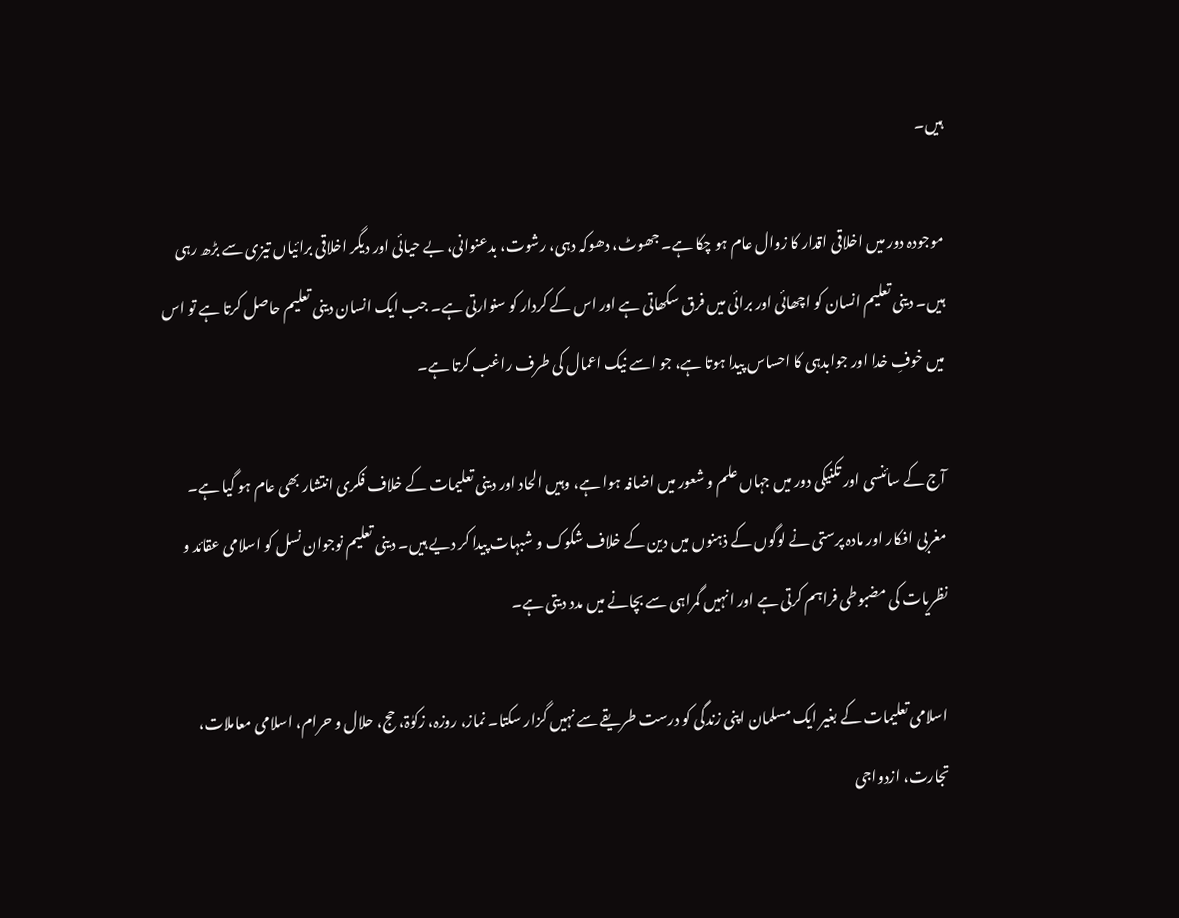ہیں۔

موجودہ دور میں اخلاقی اقدار کا زوال عام ہو چکا ہے۔ جھوٹ، دھوکہ دہی، رشوت، بدعنوانی، بے حیائی اور دیگر اخلاقی برائیاں تیزی سے بڑھ رہی ہیں۔ دینی تعلیم انسان کو اچھائی اور برائی میں فرق سکھاتی ہے اور اس کے کردار کو سنوارتی ہے۔ جب ایک انسان دینی تعلیم حاصل کرتا ہے تو اس میں خوفِ خدا اور جوابدہی کا احساس پیدا ہوتا ہے، جو اسے نیک اعمال کی طرف راغب کرتا ہے۔

آج کے سائنسی اور تکنیکی دور میں جہاں علم و شعور میں اضافہ ہوا ہے، وہیں الحاد اور دینی تعلیمات کے خلاف فکری انتشار بھی عام ہو گیا ہے۔ مغربی افکار اور مادہ پرستی نے لوگوں کے ذہنوں میں دین کے خلاف شکوک و شبہات پیدا کر دیے ہیں۔ دینی تعلیم نوجوان نسل کو اسلامی عقائد و نظریات کی مضبوطی فراہم کرتی ہے اور انہیں گمراہی سے بچانے میں مدد دیتی ہے۔

اسلامی تعلیمات کے بغیر ایک مسلمان اپنی زندگی کو درست طریقے سے نہیں گزار سکتا۔ نماز، روزہ، زکوٰۃ، حج، حلال و حرام، اسلامی معاملات، تجارت، ازدواجی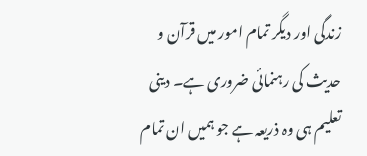زندگی اور دیگر تمام امور میں قرآن و حدیث کی رہنمائی ضروری ہے۔ دینی تعلیم ہی وہ ذریعہ ہے جو ہمیں ان تمام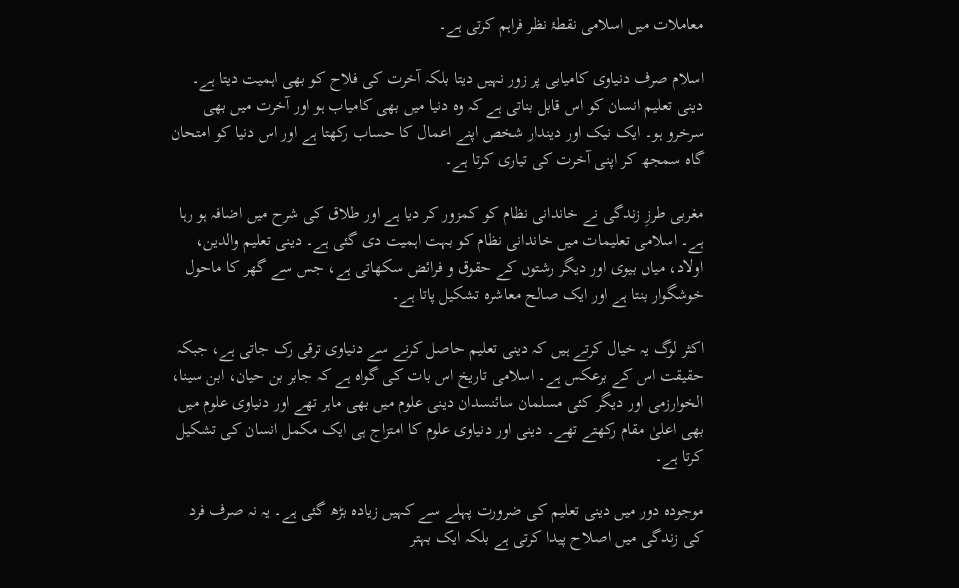معاملات میں اسلامی نقطۂ نظر فراہم کرتی ہے۔

اسلام صرف دنیاوی کامیابی پر زور نہیں دیتا بلکہ آخرت کی فلاح کو بھی اہمیت دیتا ہے۔ دینی تعلیم انسان کو اس قابل بناتی ہے کہ وہ دنیا میں بھی کامیاب ہو اور آخرت میں بھی سرخرو ہو۔ ایک نیک اور دیندار شخص اپنے اعمال کا حساب رکھتا ہے اور اس دنیا کو امتحان گاہ سمجھ کر اپنی آخرت کی تیاری کرتا ہے۔

مغربی طرزِ زندگی نے خاندانی نظام کو کمزور کر دیا ہے اور طلاق کی شرح میں اضافہ ہو رہا ہے۔ اسلامی تعلیمات میں خاندانی نظام کو بہت اہمیت دی گئی ہے۔ دینی تعلیم والدین، اولاد، میاں بیوی اور دیگر رشتوں کے حقوق و فرائض سکھاتی ہے، جس سے گھر کا ماحول خوشگوار بنتا ہے اور ایک صالح معاشرہ تشکیل پاتا ہے۔

اکثر لوگ یہ خیال کرتے ہیں کہ دینی تعلیم حاصل کرنے سے دنیاوی ترقی رک جاتی ہے، جبکہ حقیقت اس کے برعکس ہے۔ اسلامی تاریخ اس بات کی گواہ ہے کہ جابر بن حیان، ابن سینا، الخوارزمی اور دیگر کئی مسلمان سائنسدان دینی علوم میں بھی ماہر تھے اور دنیاوی علوم میں بھی اعلیٰ مقام رکھتے تھے۔ دینی اور دنیاوی علوم کا امتزاج ہی ایک مکمل انسان کی تشکیل کرتا ہے۔

موجودہ دور میں دینی تعلیم کی ضرورت پہلے سے کہیں زیادہ بڑھ گئی ہے۔ یہ نہ صرف فرد کی زندگی میں اصلاح پیدا کرتی ہے بلکہ ایک بہتر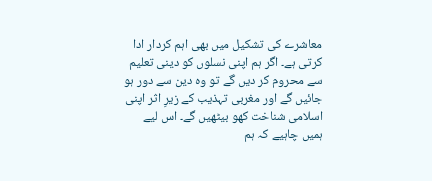معاشرے کی تشکیل میں بھی اہم کردار ادا کرتی ہے۔ اگر ہم اپنی نسلوں کو دینی تعلیم سے محروم کر دیں گے تو وہ دین سے دور ہو جائیں گے اور مغربی تہذیب کے زیرِ اثر اپنی اسلامی شناخت کھو بیٹھیں گے۔ اس لیے ہمیں چاہیے کہ ہم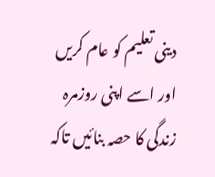دینی تعلیم کو عام کریں اور اسے اپنی روزمرہ زندگی کا حصہ بنائیں تاکہ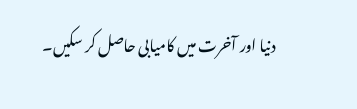دنیا اور آخرت میں کامیابی حاصل کر سکیں۔